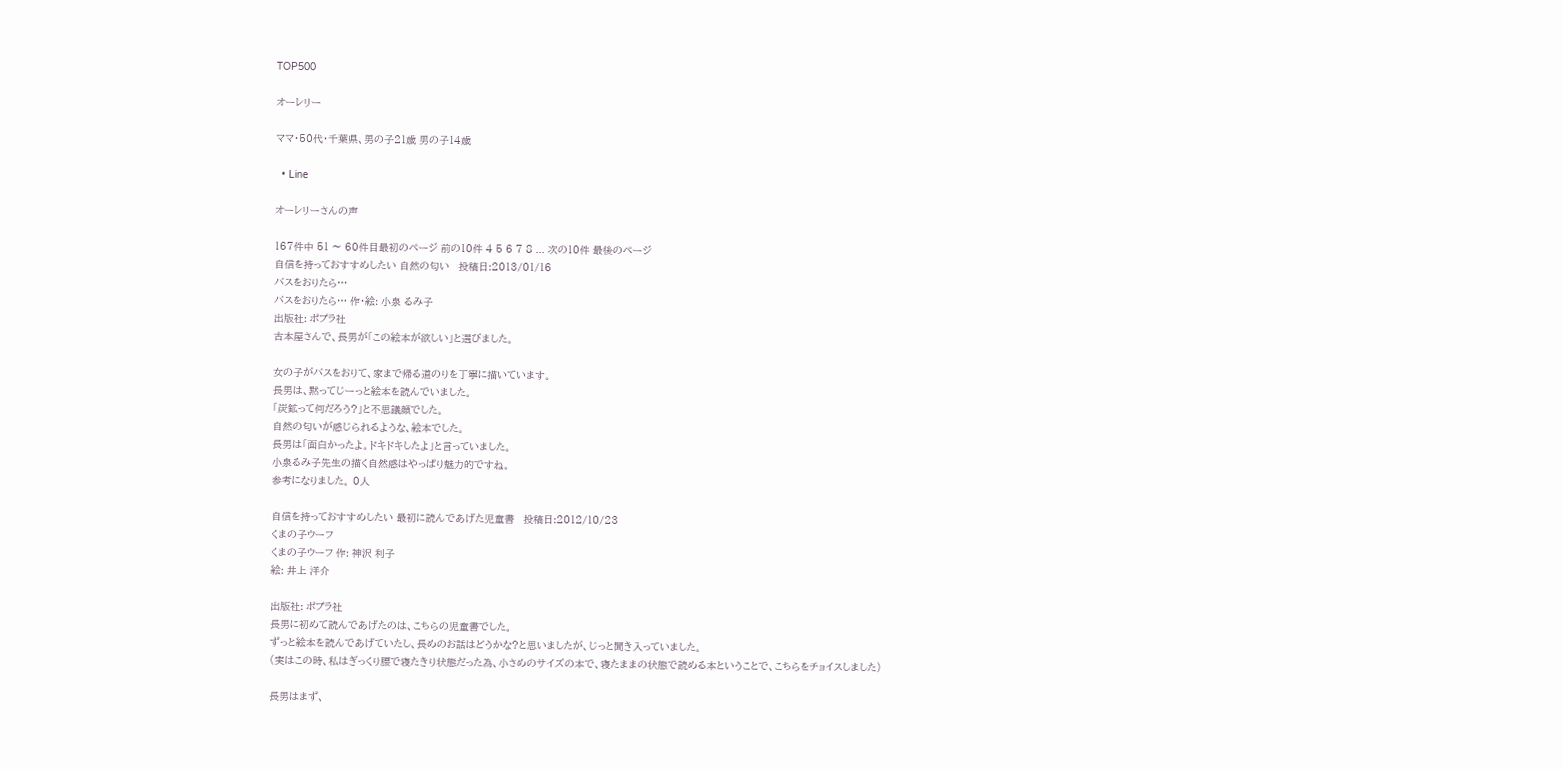TOP500

オーレリー

ママ・50代・千葉県、男の子21歳 男の子14歳

  • Line

オーレリーさんの声

167件中 51 〜 60件目最初のページ 前の10件 4 5 6 7 8 ... 次の10件 最後のページ
自信を持っておすすめしたい 自然の匂い   投稿日:2013/01/16
バスをおりたら…
バスをおりたら… 作・絵: 小泉 るみ子
出版社: ポプラ社
古本屋さんで、長男が「この絵本が欲しい」と選びました。

女の子がバスをおりて、家まで帰る道のりを丁寧に描いています。
長男は、黙ってじーっと絵本を読んでいました。
「炭鉱って何だろう?」と不思議顔でした。
自然の匂いが感じられるような、絵本でした。
長男は「面白かったよ。ドキドキしたよ」と言っていました。
小泉るみ子先生の描く自然感はやっぱり魅力的ですね。
参考になりました。 0人

自信を持っておすすめしたい 最初に読んであげた児童書   投稿日:2012/10/23
くまの子ウーフ
くまの子ウーフ 作: 神沢 利子
絵: 井上 洋介

出版社: ポプラ社
長男に初めて読んであげたのは、こちらの児童書でした。
ずっと絵本を読んであげていたし、長めのお話はどうかな?と思いましたが、じっと聞き入っていました。
(実はこの時、私はぎっくり腰で寝たきり状態だった為、小さめのサイズの本で、寝たままの状態で読める本ということで、こちらをチョイスしました)

長男はまず、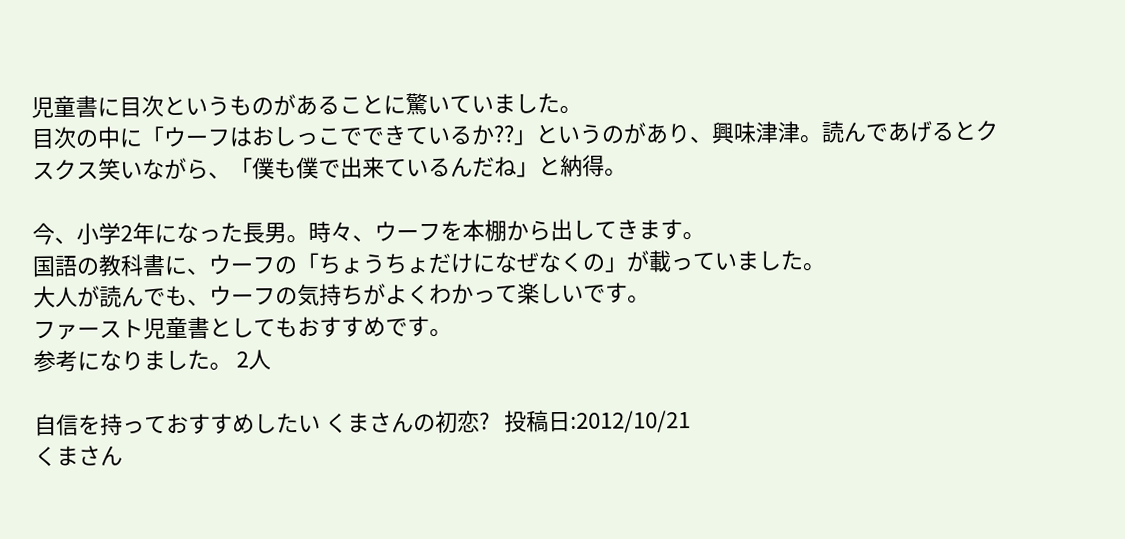児童書に目次というものがあることに驚いていました。
目次の中に「ウーフはおしっこでできているか??」というのがあり、興味津津。読んであげるとクスクス笑いながら、「僕も僕で出来ているんだね」と納得。

今、小学2年になった長男。時々、ウーフを本棚から出してきます。
国語の教科書に、ウーフの「ちょうちょだけになぜなくの」が載っていました。
大人が読んでも、ウーフの気持ちがよくわかって楽しいです。
ファースト児童書としてもおすすめです。
参考になりました。 2人

自信を持っておすすめしたい くまさんの初恋?   投稿日:2012/10/21
くまさん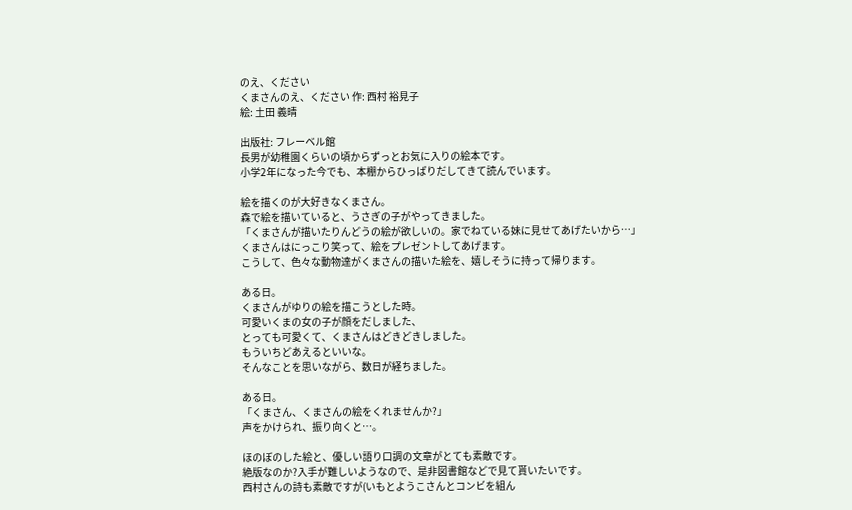のえ、ください
くまさんのえ、ください 作: 西村 裕見子
絵: 土田 義晴

出版社: フレーベル館
長男が幼稚園くらいの頃からずっとお気に入りの絵本です。
小学2年になった今でも、本棚からひっぱりだしてきて読んでいます。

絵を描くのが大好きなくまさん。
森で絵を描いていると、うさぎの子がやってきました。
「くまさんが描いたりんどうの絵が欲しいの。家でねている妹に見せてあげたいから…」
くまさんはにっこり笑って、絵をプレゼントしてあげます。
こうして、色々な動物達がくまさんの描いた絵を、嬉しそうに持って帰ります。

ある日。
くまさんがゆりの絵を描こうとした時。
可愛いくまの女の子が顔をだしました、
とっても可愛くて、くまさんはどきどきしました。
もういちどあえるといいな。
そんなことを思いながら、数日が経ちました。

ある日。
「くまさん、くまさんの絵をくれませんか?」
声をかけられ、振り向くと…。

ほのぼのした絵と、優しい語り口調の文章がとても素敵です。
絶版なのか?入手が難しいようなので、是非図書館などで見て貰いたいです。
西村さんの詩も素敵ですが(いもとようこさんとコンビを組ん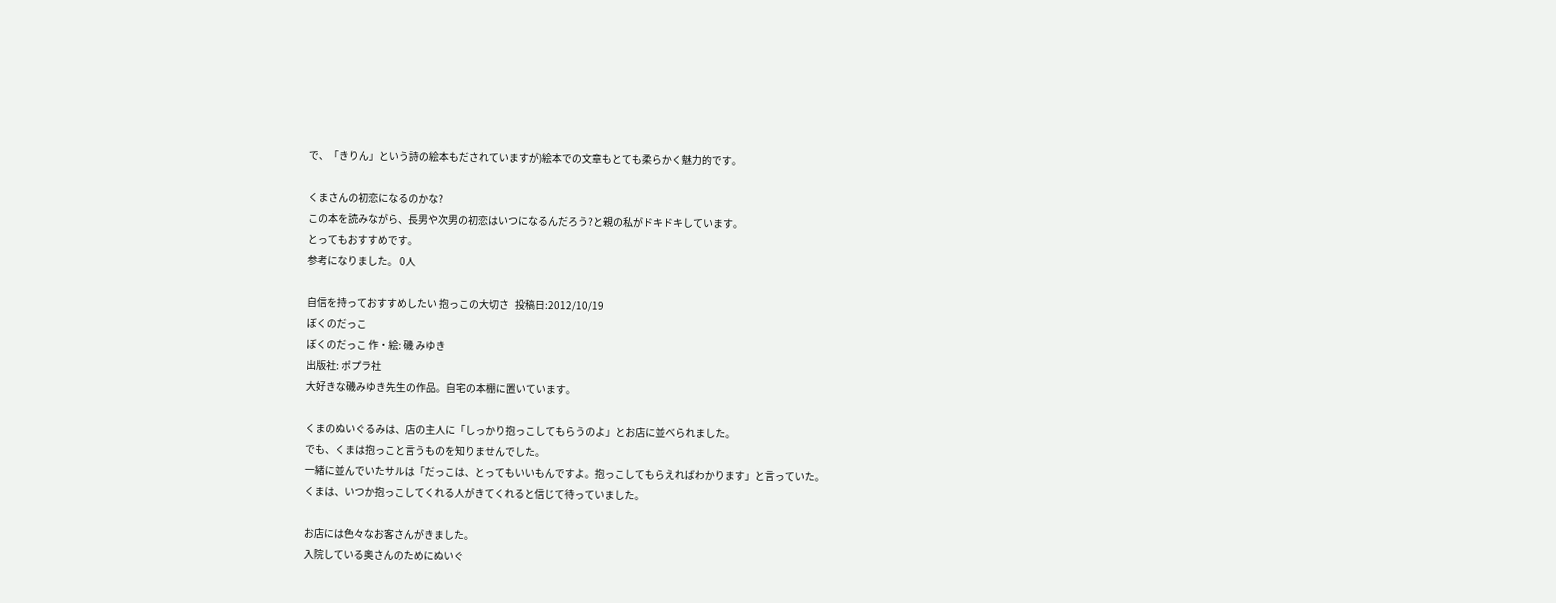で、「きりん」という詩の絵本もだされていますが)絵本での文章もとても柔らかく魅力的です。

くまさんの初恋になるのかな?
この本を読みながら、長男や次男の初恋はいつになるんだろう?と親の私がドキドキしています。
とってもおすすめです。
参考になりました。 0人

自信を持っておすすめしたい 抱っこの大切さ   投稿日:2012/10/19
ぼくのだっこ
ぼくのだっこ 作・絵: 磯 みゆき
出版社: ポプラ社
大好きな磯みゆき先生の作品。自宅の本棚に置いています。

くまのぬいぐるみは、店の主人に「しっかり抱っこしてもらうのよ」とお店に並べられました。
でも、くまは抱っこと言うものを知りませんでした。
一緒に並んでいたサルは「だっこは、とってもいいもんですよ。抱っこしてもらえればわかります」と言っていた。
くまは、いつか抱っこしてくれる人がきてくれると信じて待っていました。

お店には色々なお客さんがきました。
入院している奥さんのためにぬいぐ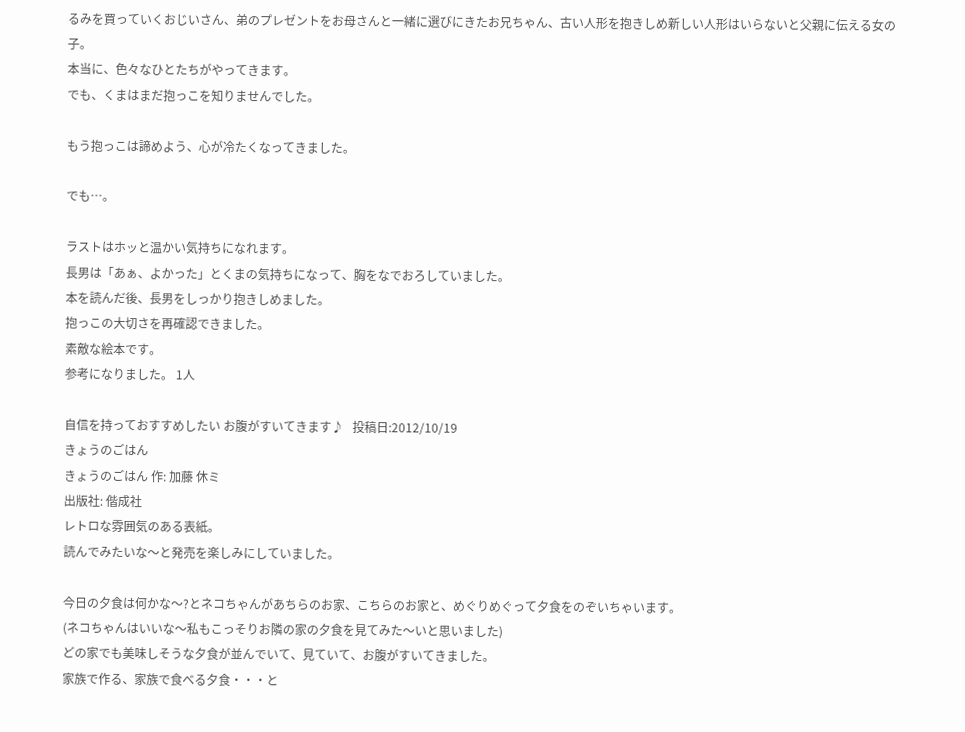るみを買っていくおじいさん、弟のプレゼントをお母さんと一緒に選びにきたお兄ちゃん、古い人形を抱きしめ新しい人形はいらないと父親に伝える女の子。
本当に、色々なひとたちがやってきます。
でも、くまはまだ抱っこを知りませんでした。

もう抱っこは諦めよう、心が冷たくなってきました。

でも…。

ラストはホッと温かい気持ちになれます。
長男は「あぁ、よかった」とくまの気持ちになって、胸をなでおろしていました。
本を読んだ後、長男をしっかり抱きしめました。
抱っこの大切さを再確認できました。
素敵な絵本です。
参考になりました。 1人

自信を持っておすすめしたい お腹がすいてきます♪   投稿日:2012/10/19
きょうのごはん
きょうのごはん 作: 加藤 休ミ
出版社: 偕成社
レトロな雰囲気のある表紙。
読んでみたいな〜と発売を楽しみにしていました。

今日の夕食は何かな〜?とネコちゃんがあちらのお家、こちらのお家と、めぐりめぐって夕食をのぞいちゃいます。
(ネコちゃんはいいな〜私もこっそりお隣の家の夕食を見てみた〜いと思いました)
どの家でも美味しそうな夕食が並んでいて、見ていて、お腹がすいてきました。
家族で作る、家族で食べる夕食・・・と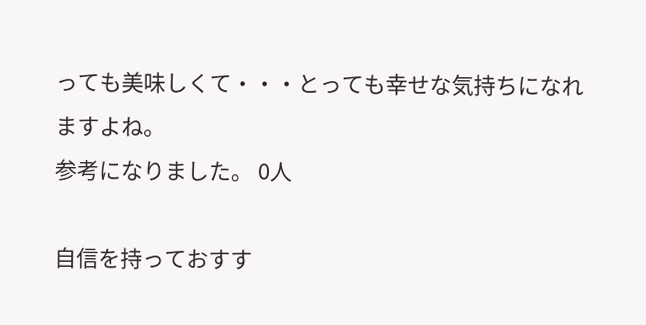っても美味しくて・・・とっても幸せな気持ちになれますよね。
参考になりました。 0人

自信を持っておすす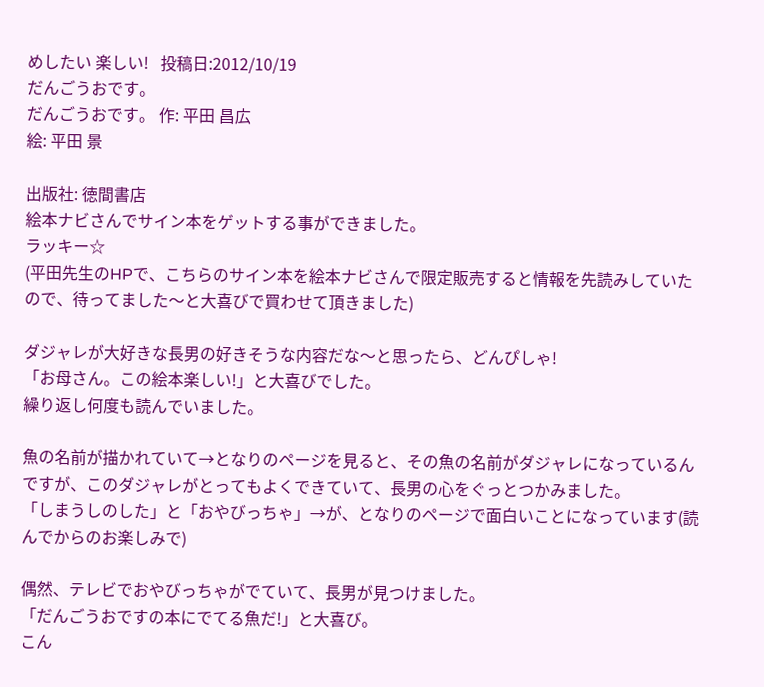めしたい 楽しい!   投稿日:2012/10/19
だんごうおです。
だんごうおです。 作: 平田 昌広
絵: 平田 景

出版社: 徳間書店
絵本ナビさんでサイン本をゲットする事ができました。
ラッキー☆
(平田先生のHPで、こちらのサイン本を絵本ナビさんで限定販売すると情報を先読みしていたので、待ってました〜と大喜びで買わせて頂きました)

ダジャレが大好きな長男の好きそうな内容だな〜と思ったら、どんぴしゃ!
「お母さん。この絵本楽しい!」と大喜びでした。
繰り返し何度も読んでいました。

魚の名前が描かれていて→となりのページを見ると、その魚の名前がダジャレになっているんですが、このダジャレがとってもよくできていて、長男の心をぐっとつかみました。
「しまうしのした」と「おやびっちゃ」→が、となりのページで面白いことになっています(読んでからのお楽しみで)

偶然、テレビでおやびっちゃがでていて、長男が見つけました。
「だんごうおですの本にでてる魚だ!」と大喜び。
こん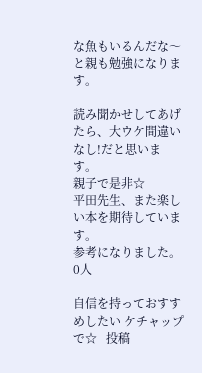な魚もいるんだな〜と親も勉強になります。

読み聞かせしてあげたら、大ウケ間違いなし!だと思います。
親子で是非☆
平田先生、また楽しい本を期待しています。
参考になりました。 0人

自信を持っておすすめしたい ケチャップで☆   投稿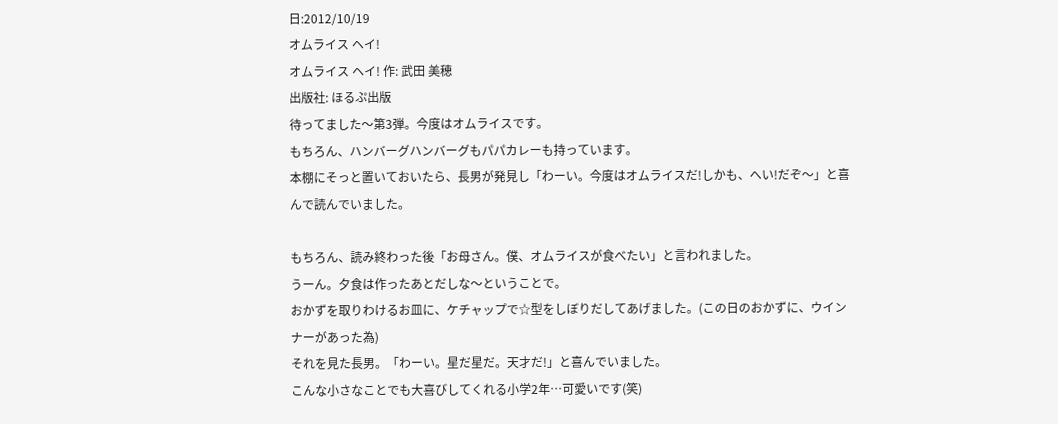日:2012/10/19
オムライス ヘイ!
オムライス ヘイ! 作: 武田 美穂
出版社: ほるぷ出版
待ってました〜第3弾。今度はオムライスです。
もちろん、ハンバーグハンバーグもパパカレーも持っています。
本棚にそっと置いておいたら、長男が発見し「わーい。今度はオムライスだ!しかも、へい!だぞ〜」と喜んで読んでいました。

もちろん、読み終わった後「お母さん。僕、オムライスが食べたい」と言われました。
うーん。夕食は作ったあとだしな〜ということで。
おかずを取りわけるお皿に、ケチャップで☆型をしぼりだしてあげました。(この日のおかずに、ウインナーがあった為)
それを見た長男。「わーい。星だ星だ。天才だ!」と喜んでいました。
こんな小さなことでも大喜びしてくれる小学2年…可愛いです(笑)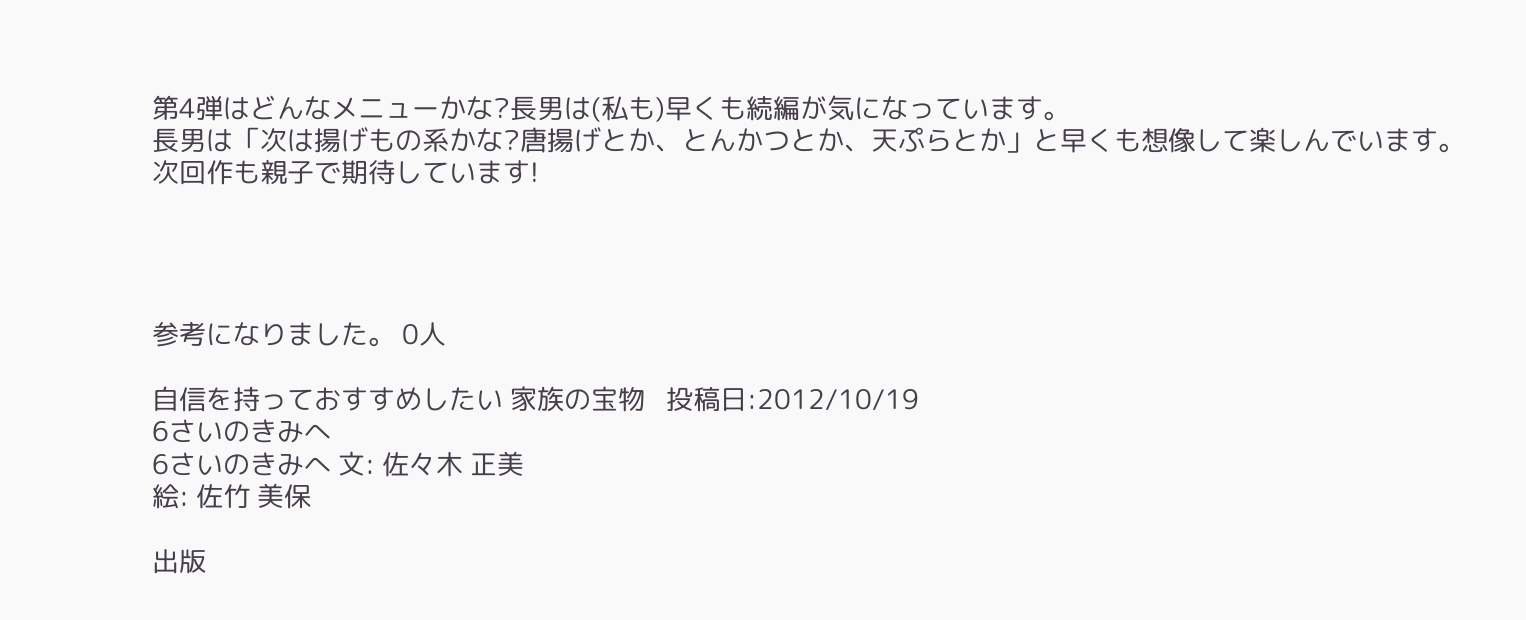第4弾はどんなメニューかな?長男は(私も)早くも続編が気になっています。
長男は「次は揚げもの系かな?唐揚げとか、とんかつとか、天ぷらとか」と早くも想像して楽しんでいます。
次回作も親子で期待しています!




参考になりました。 0人

自信を持っておすすめしたい 家族の宝物   投稿日:2012/10/19
6さいのきみへ
6さいのきみへ 文: 佐々木 正美
絵: 佐竹 美保

出版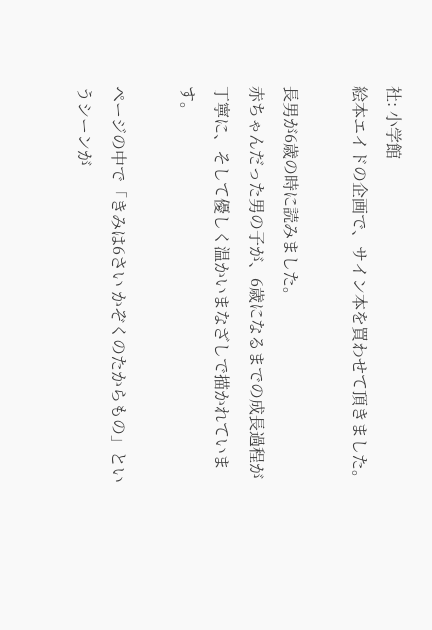社: 小学館
絵本エイドの企画で、サイン本を買わせて頂きました。

長男が6歳の時に読みました。
赤ちゃんだった男の子が、6歳になるまでの成長過程が丁寧に、そして優しく温かいまなざしで描かれています。

ページの中で「きみは6さい かぞくのたからもの」というシーンが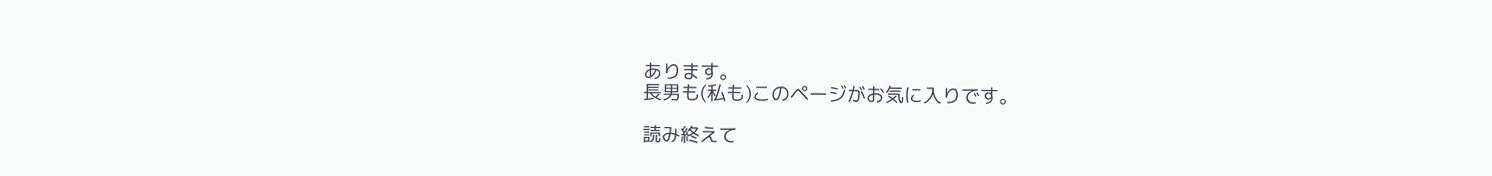あります。
長男も(私も)このページがお気に入りです。

読み終えて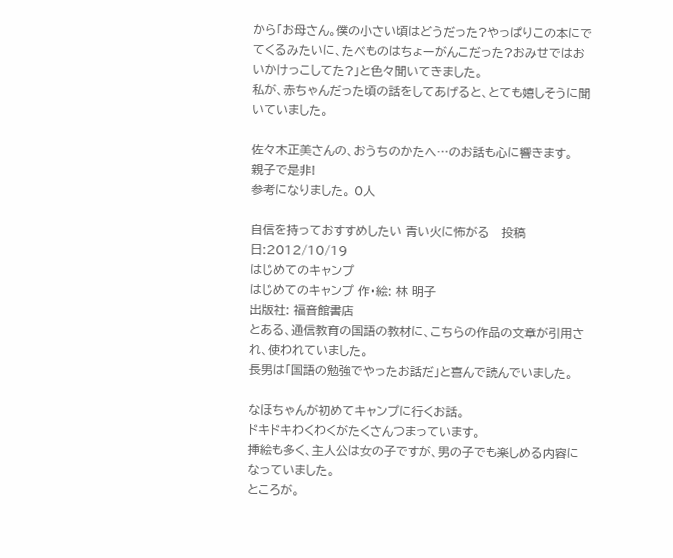から「お母さん。僕の小さい頃はどうだった?やっぱりこの本にでてくるみたいに、たべものはちょーがんこだった?おみせではおいかけっこしてた?」と色々聞いてきました。
私が、赤ちゃんだった頃の話をしてあげると、とても嬉しそうに聞いていました。

佐々木正美さんの、おうちのかたへ…のお話も心に響きます。
親子で是非!
参考になりました。 0人

自信を持っておすすめしたい 青い火に怖がる   投稿日:2012/10/19
はじめてのキャンプ
はじめてのキャンプ 作・絵: 林 明子
出版社: 福音館書店
とある、通信教育の国語の教材に、こちらの作品の文章が引用され、使われていました。
長男は「国語の勉強でやったお話だ」と喜んで読んでいました。

なほちゃんが初めてキャンプに行くお話。
ドキドキわくわくがたくさんつまっています。
挿絵も多く、主人公は女の子ですが、男の子でも楽しめる内容になっていました。
ところが。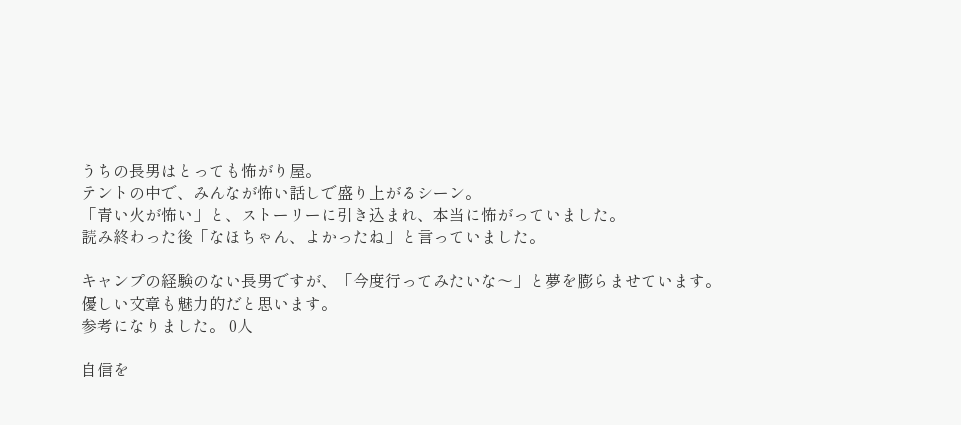うちの長男はとっても怖がり屋。
テントの中で、みんなが怖い話しで盛り上がるシーン。
「青い火が怖い」と、ストーリーに引き込まれ、本当に怖がっていました。
読み終わった後「なほちゃん、よかったね」と言っていました。

キャンプの経験のない長男ですが、「今度行ってみたいな〜」と夢を膨らませています。
優しい文章も魅力的だと思います。
参考になりました。 0人

自信を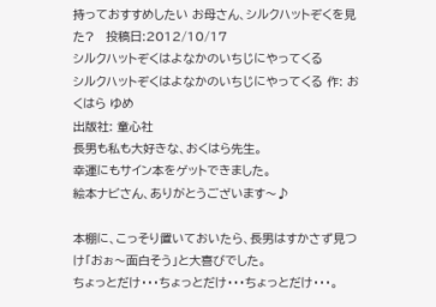持っておすすめしたい お母さん、シルクハットぞくを見た?   投稿日:2012/10/17
シルクハットぞくはよなかのいちじにやってくる
シルクハットぞくはよなかのいちじにやってくる 作: おくはら ゆめ
出版社: 童心社
長男も私も大好きな、おくはら先生。
幸運にもサイン本をゲットできました。
絵本ナビさん、ありがとうございます〜♪

本棚に、こっそり置いておいたら、長男はすかさず見つけ「おぉ〜面白そう」と大喜びでした。
ちょっとだけ・・・ちょっとだけ・・・ちょっとだけ・・・。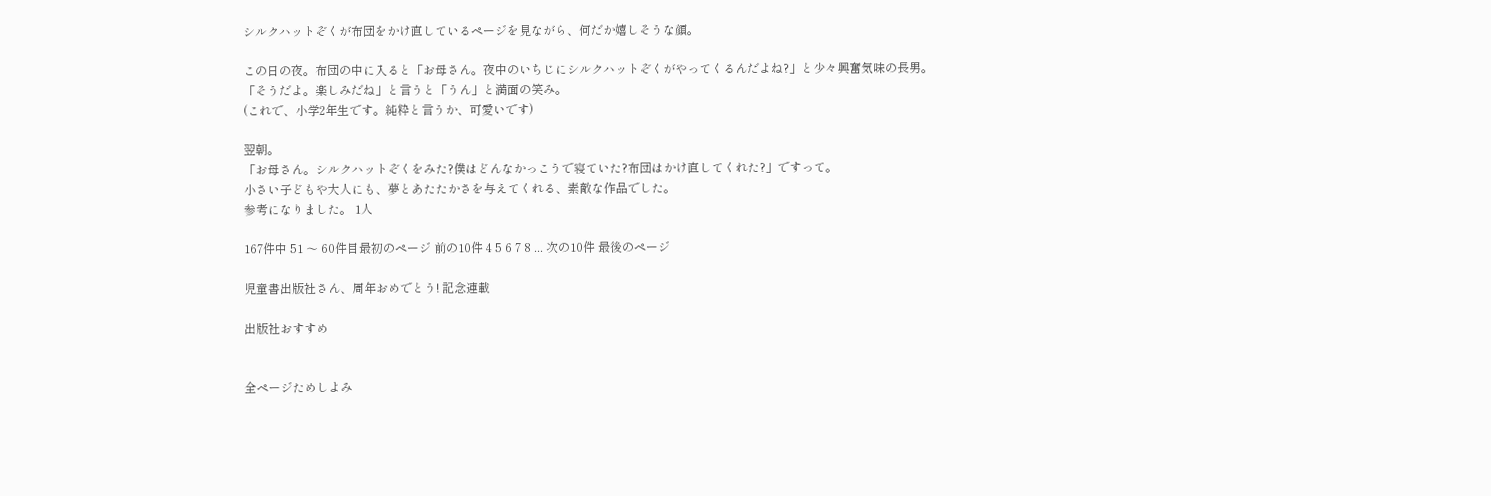シルクハットぞくが布団をかけ直しているページを見ながら、何だか嬉しそうな顔。

この日の夜。布団の中に入ると「お母さん。夜中のいちじにシルクハットぞくがやってくるんだよね?」と少々興奮気味の長男。
「そうだよ。楽しみだね」と言うと「うん」と満面の笑み。
(これで、小学2年生です。純粋と言うか、可愛いです)

翌朝。
「お母さん。シルクハットぞくをみた?僕はどんなかっこうで寝ていた?布団はかけ直してくれた?」ですって。
小さい子どもや大人にも、夢とあたたかさを与えてくれる、素敵な作品でした。
参考になりました。 1人

167件中 51 〜 60件目最初のページ 前の10件 4 5 6 7 8 ... 次の10件 最後のページ

児童書出版社さん、周年おめでとう! 記念連載

出版社おすすめ


全ページためしよみ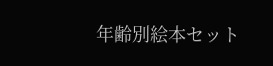年齢別絵本セット